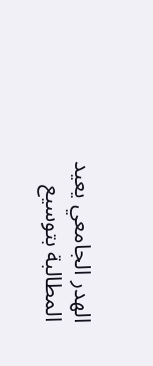الهدر الجامعي يعيد المطالبة بتوسيع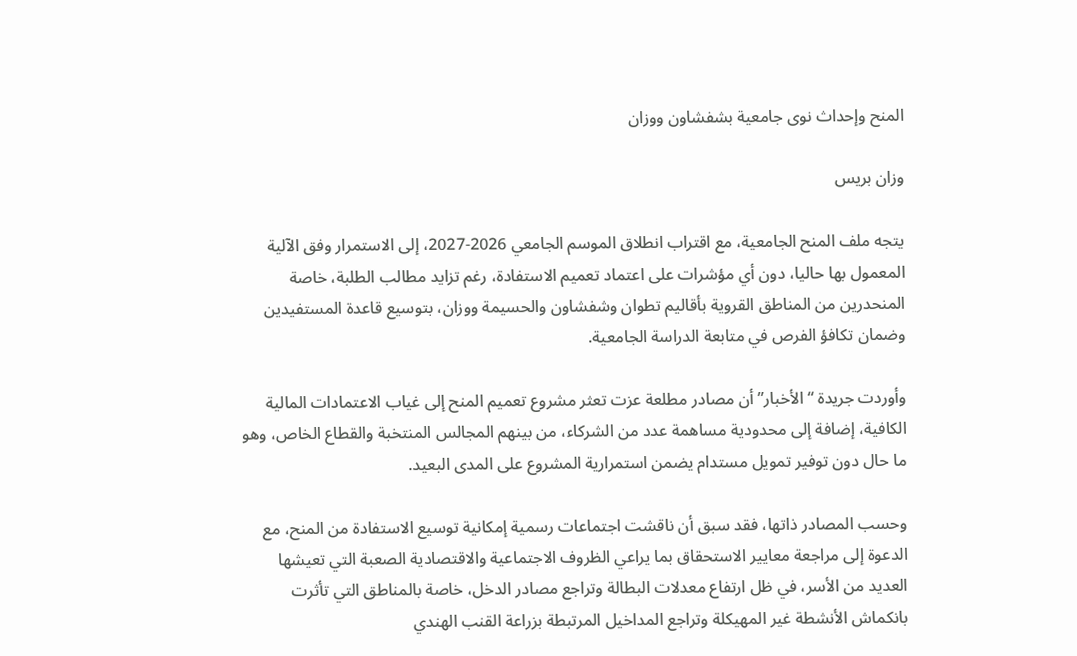المنح وإحداث نوى جامعية بشفشاون ووزان

وزان بريس

يتجه ملف المنح الجامعية، مع اقتراب انطلاق الموسم الجامعي 2026-2027، إلى الاستمرار وفق الآلية المعمول بها حاليا، دون أي مؤشرات على اعتماد تعميم الاستفادة، رغم تزايد مطالب الطلبة، خاصة المنحدرين من المناطق القروية بأقاليم تطوان وشفشاون والحسيمة ووزان، بتوسيع قاعدة المستفيدين وضمان تكافؤ الفرص في متابعة الدراسة الجامعية.

وأوردت جريدة “الأخبار” أن مصادر مطلعة عزت تعثر مشروع تعميم المنح إلى غياب الاعتمادات المالية الكافية، إضافة إلى محدودية مساهمة عدد من الشركاء، من بينهم المجالس المنتخبة والقطاع الخاص، وهو ما حال دون توفير تمويل مستدام يضمن استمرارية المشروع على المدى البعيد.

وحسب المصادر ذاتها، فقد سبق أن ناقشت اجتماعات رسمية إمكانية توسيع الاستفادة من المنح، مع الدعوة إلى مراجعة معايير الاستحقاق بما يراعي الظروف الاجتماعية والاقتصادية الصعبة التي تعيشها العديد من الأسر، في ظل ارتفاع معدلات البطالة وتراجع مصادر الدخل، خاصة بالمناطق التي تأثرت بانكماش الأنشطة غير المهيكلة وتراجع المداخيل المرتبطة بزراعة القنب الهندي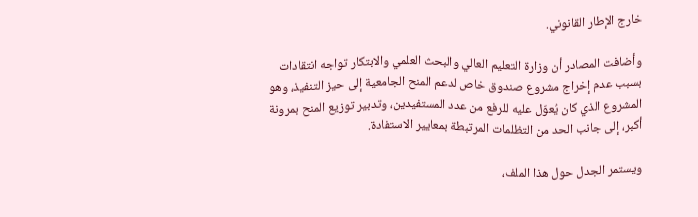خارج الإطار القانوني.

وأضافت المصادر أن وزارة التعليم العالي والبحث العلمي والابتكار تواجه انتقادات بسبب عدم إخراج مشروع صندوق خاص لدعم المنح الجامعية إلى حيز التنفيذ، وهو المشروع الذي كان يُعوّل عليه للرفع من عدد المستفيدين، وتدبير توزيع المنح بمرونة أكبر، إلى جانب الحد من التظلمات المرتبطة بمعايير الاستفادة.

ويستمر الجدل حول هذا الملف،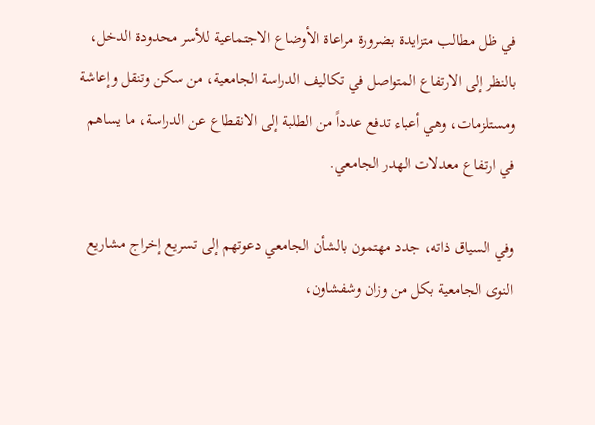في ظل مطالب متزايدة بضرورة مراعاة الأوضاع الاجتماعية للأسر محدودة الدخل، بالنظر إلى الارتفاع المتواصل في تكاليف الدراسة الجامعية، من سكن وتنقل وإعاشة ومستلزمات، وهي أعباء تدفع عدداً من الطلبة إلى الانقطاع عن الدراسة، ما يساهم في ارتفاع معدلات الهدر الجامعي.

وفي السياق ذاته، جدد مهتمون بالشأن الجامعي دعوتهم إلى تسريع إخراج مشاريع النوى الجامعية بكل من وزان وشفشاون،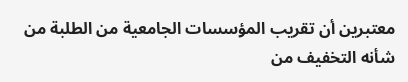معتبرين أن تقريب المؤسسات الجامعية من الطلبة من شأنه التخفيف من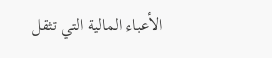الأعباء المالية التي تثقل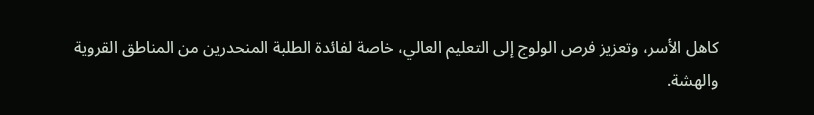كاهل الأسر، وتعزيز فرص الولوج إلى التعليم العالي، خاصة لفائدة الطلبة المنحدرين من المناطق القروية والهشة.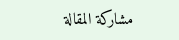مشاركة المقالة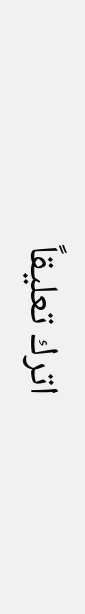اترك تعليقاً